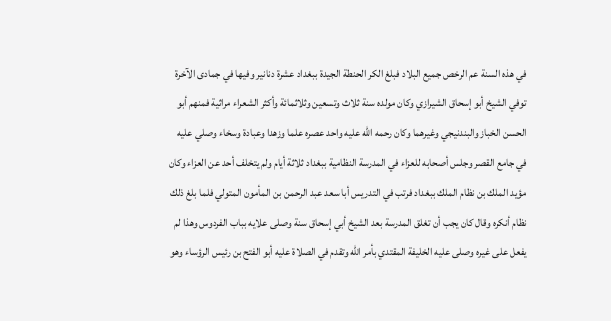في هذه السنة عم الرخص جميع البلاد فبلغ الكر الحنطة الجيدة ببغداد عشرة دنانير وفيها في جمادى الآخرة توفي الشيخ أبو إسحاق الشيرازي وكان مولده سنة ثلاث وتسعين وثلاثمائة وأكثر الشعراء مراثية فمنهم أبو الحسن الخباز والبندنيجي وغيرهما وكان رحمه الله عليه واحد عصره علما وزهدا وعبادة وسخاء وصلي عليه في جامع القصر وجلس أصحابه للعزاء في المدرسة النظامية ببغداد ثلاثة أيام ولم يتخلف أحد عن العزاء وكان مؤيد الملك بن نظام الملك ببغداد فرتب في التدريس أبا سعد عبد الرحمن بن المأمون المتولي فلما بلغ ذلك نظام أنكره وقال كان يجب أن تغلق المدرسة بعد الشيخ أبي إسحاق سنة وصلى علايه بباب الفردوس وهذا لم يفعل على غيره وصلى عليه الخليفة المقتدي بأمر الله وتقدم في الصلاة عليه أبو الفتح بن رئيس الرؤساء وهو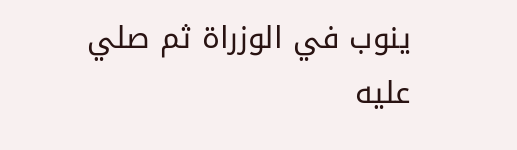ينوب في الوزراة ثم صلي عليه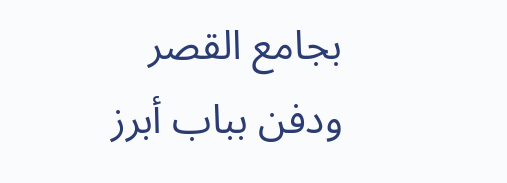بجامع القصر ودفن بباب أبرز